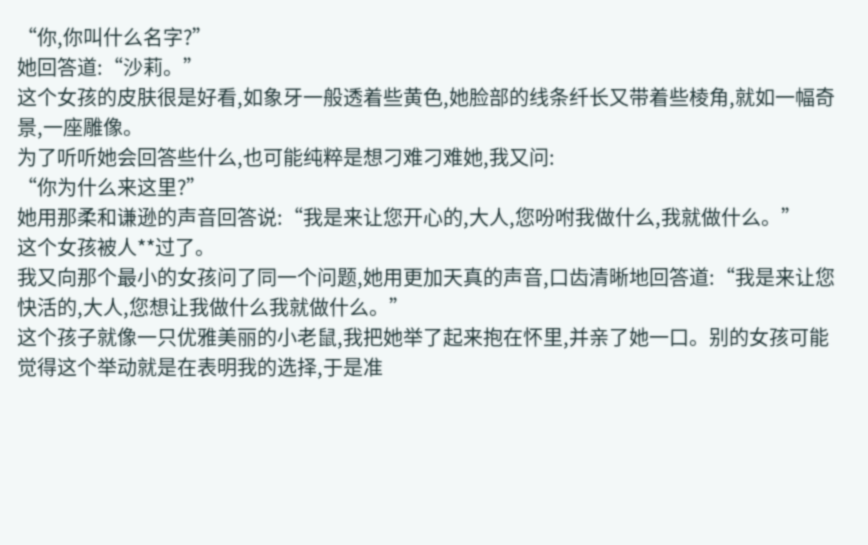“你,你叫什么名字?”
她回答道:“沙莉。”
这个女孩的皮肤很是好看,如象牙一般透着些黄色,她脸部的线条纤长又带着些棱角,就如一幅奇景,一座雕像。
为了听听她会回答些什么,也可能纯粹是想刁难刁难她,我又问:
“你为什么来这里?”
她用那柔和谦逊的声音回答说:“我是来让您开心的,大人,您吩咐我做什么,我就做什么。”
这个女孩被人**过了。
我又向那个最小的女孩问了同一个问题,她用更加天真的声音,口齿清晰地回答道:“我是来让您快活的,大人,您想让我做什么我就做什么。”
这个孩子就像一只优雅美丽的小老鼠,我把她举了起来抱在怀里,并亲了她一口。别的女孩可能觉得这个举动就是在表明我的选择,于是准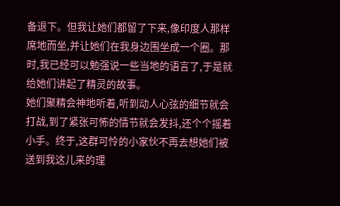备退下。但我让她们都留了下来,像印度人那样席地而坐,并让她们在我身边围坐成一个圈。那时,我已经可以勉强说一些当地的语言了,于是就给她们讲起了精灵的故事。
她们聚精会神地听着,听到动人心弦的细节就会打战,到了紧张可怖的情节就会发抖,还个个摇着小手。终于,这群可怜的小家伙不再去想她们被送到我这儿来的理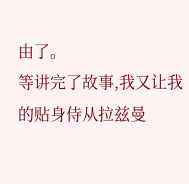由了。
等讲完了故事,我又让我的贴身侍从拉兹曼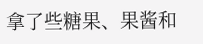拿了些糖果、果酱和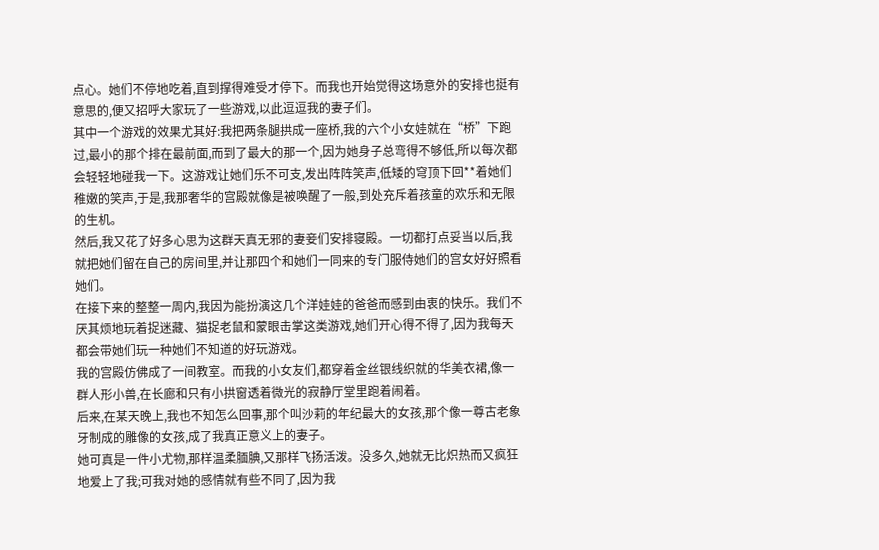点心。她们不停地吃着,直到撑得难受才停下。而我也开始觉得这场意外的安排也挺有意思的,便又招呼大家玩了一些游戏,以此逗逗我的妻子们。
其中一个游戏的效果尤其好:我把两条腿拱成一座桥,我的六个小女娃就在“桥”下跑过,最小的那个排在最前面,而到了最大的那一个,因为她身子总弯得不够低,所以每次都会轻轻地碰我一下。这游戏让她们乐不可支,发出阵阵笑声,低矮的穹顶下回**着她们稚嫩的笑声,于是,我那奢华的宫殿就像是被唤醒了一般,到处充斥着孩童的欢乐和无限的生机。
然后,我又花了好多心思为这群天真无邪的妻妾们安排寝殿。一切都打点妥当以后,我就把她们留在自己的房间里,并让那四个和她们一同来的专门服侍她们的宫女好好照看她们。
在接下来的整整一周内,我因为能扮演这几个洋娃娃的爸爸而感到由衷的快乐。我们不厌其烦地玩着捉迷藏、猫捉老鼠和蒙眼击掌这类游戏,她们开心得不得了,因为我每天都会带她们玩一种她们不知道的好玩游戏。
我的宫殿仿佛成了一间教室。而我的小女友们,都穿着金丝银线织就的华美衣裙,像一群人形小兽,在长廊和只有小拱窗透着微光的寂静厅堂里跑着闹着。
后来,在某天晚上,我也不知怎么回事,那个叫沙莉的年纪最大的女孩,那个像一尊古老象牙制成的雕像的女孩,成了我真正意义上的妻子。
她可真是一件小尤物,那样温柔腼腆,又那样飞扬活泼。没多久,她就无比炽热而又疯狂地爱上了我;可我对她的感情就有些不同了,因为我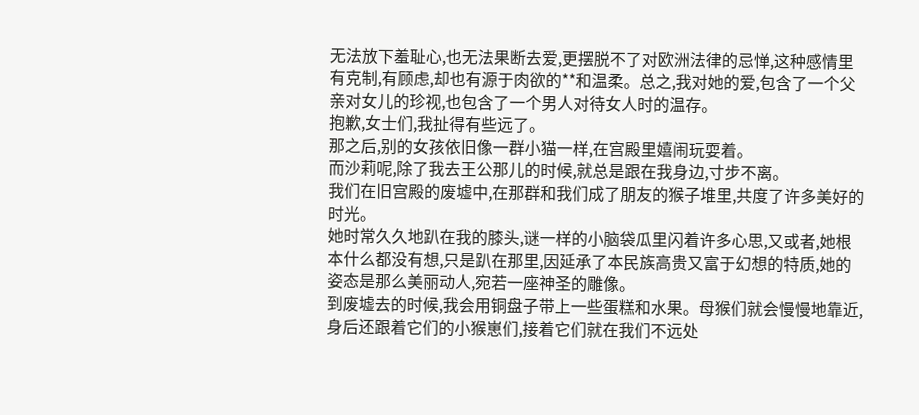无法放下羞耻心,也无法果断去爱,更摆脱不了对欧洲法律的忌惮,这种感情里有克制,有顾虑,却也有源于肉欲的**和温柔。总之,我对她的爱,包含了一个父亲对女儿的珍视,也包含了一个男人对待女人时的温存。
抱歉,女士们,我扯得有些远了。
那之后,别的女孩依旧像一群小猫一样,在宫殿里嬉闹玩耍着。
而沙莉呢,除了我去王公那儿的时候,就总是跟在我身边,寸步不离。
我们在旧宫殿的废墟中,在那群和我们成了朋友的猴子堆里,共度了许多美好的时光。
她时常久久地趴在我的膝头,谜一样的小脑袋瓜里闪着许多心思,又或者,她根本什么都没有想,只是趴在那里,因延承了本民族高贵又富于幻想的特质,她的姿态是那么美丽动人,宛若一座神圣的雕像。
到废墟去的时候,我会用铜盘子带上一些蛋糕和水果。母猴们就会慢慢地靠近,身后还跟着它们的小猴崽们,接着它们就在我们不远处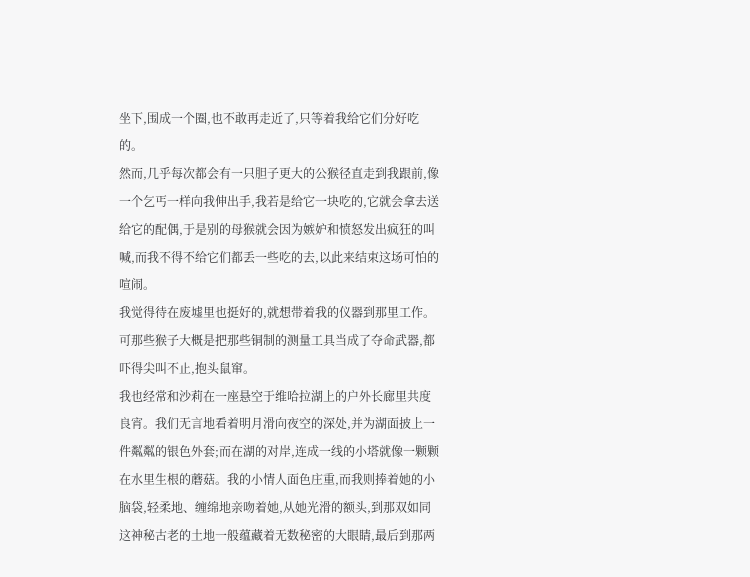坐下,围成一个圈,也不敢再走近了,只等着我给它们分好吃的。
然而,几乎每次都会有一只胆子更大的公猴径直走到我跟前,像一个乞丐一样向我伸出手,我若是给它一块吃的,它就会拿去送给它的配偶,于是别的母猴就会因为嫉妒和愤怒发出疯狂的叫喊,而我不得不给它们都丢一些吃的去,以此来结束这场可怕的喧闹。
我觉得待在废墟里也挺好的,就想带着我的仪器到那里工作。可那些猴子大概是把那些铜制的测量工具当成了夺命武器,都吓得尖叫不止,抱头鼠窜。
我也经常和沙莉在一座悬空于维哈拉湖上的户外长廊里共度良宵。我们无言地看着明月滑向夜空的深处,并为湖面披上一件粼粼的银色外套;而在湖的对岸,连成一线的小塔就像一颗颗在水里生根的蘑菇。我的小情人面色庄重,而我则捧着她的小脑袋,轻柔地、缠绵地亲吻着她,从她光滑的额头,到那双如同这神秘古老的土地一般蕴藏着无数秘密的大眼睛,最后到那两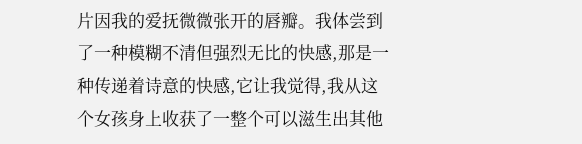片因我的爱抚微微张开的唇瓣。我体尝到了一种模糊不清但强烈无比的快感,那是一种传递着诗意的快感,它让我觉得,我从这个女孩身上收获了一整个可以滋生出其他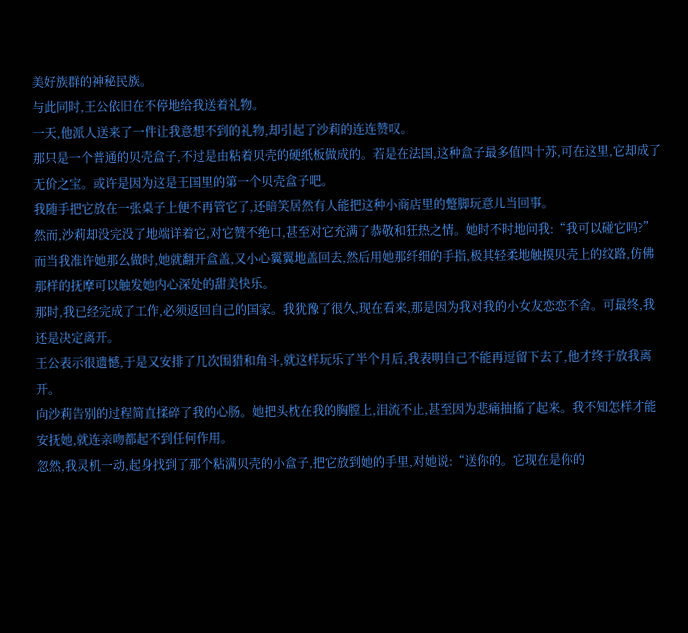美好族群的神秘民族。
与此同时,王公依旧在不停地给我送着礼物。
一天,他派人送来了一件让我意想不到的礼物,却引起了沙莉的连连赞叹。
那只是一个普通的贝壳盒子,不过是由粘着贝壳的硬纸板做成的。若是在法国,这种盒子最多值四十苏,可在这里,它却成了无价之宝。或许是因为这是王国里的第一个贝壳盒子吧。
我随手把它放在一张桌子上便不再管它了,还暗笑居然有人能把这种小商店里的蹩脚玩意儿当回事。
然而,沙莉却没完没了地端详着它,对它赞不绝口,甚至对它充满了恭敬和狂热之情。她时不时地问我:“我可以碰它吗?”而当我准许她那么做时,她就翻开盒盖,又小心翼翼地盖回去,然后用她那纤细的手指,极其轻柔地触摸贝壳上的纹路,仿佛那样的抚摩可以触发她内心深处的甜美快乐。
那时,我已经完成了工作,必须返回自己的国家。我犹豫了很久,现在看来,那是因为我对我的小女友恋恋不舍。可最终,我还是决定离开。
王公表示很遗憾,于是又安排了几次围猎和角斗,就这样玩乐了半个月后,我表明自己不能再逗留下去了,他才终于放我离开。
向沙莉告别的过程简直揉碎了我的心肠。她把头枕在我的胸膛上,泪流不止,甚至因为悲痛抽搐了起来。我不知怎样才能安抚她,就连亲吻都起不到任何作用。
忽然,我灵机一动,起身找到了那个粘满贝壳的小盒子,把它放到她的手里,对她说:“送你的。它现在是你的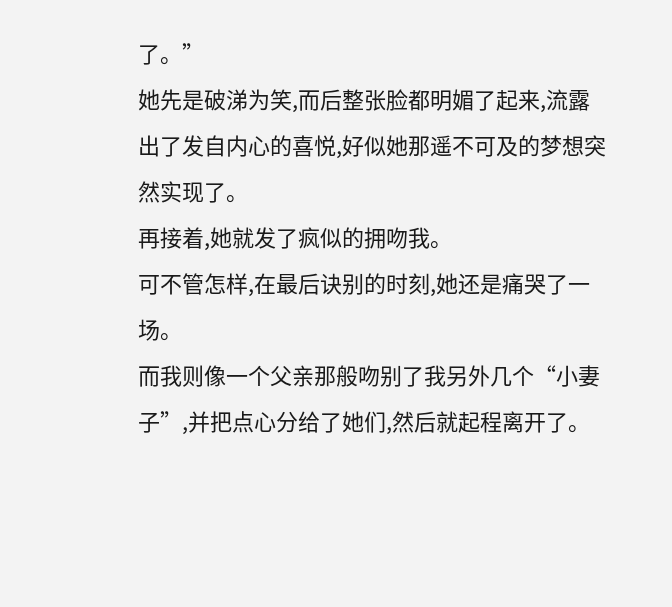了。”
她先是破涕为笑,而后整张脸都明媚了起来,流露出了发自内心的喜悦,好似她那遥不可及的梦想突然实现了。
再接着,她就发了疯似的拥吻我。
可不管怎样,在最后诀别的时刻,她还是痛哭了一场。
而我则像一个父亲那般吻别了我另外几个“小妻子”,并把点心分给了她们,然后就起程离开了。